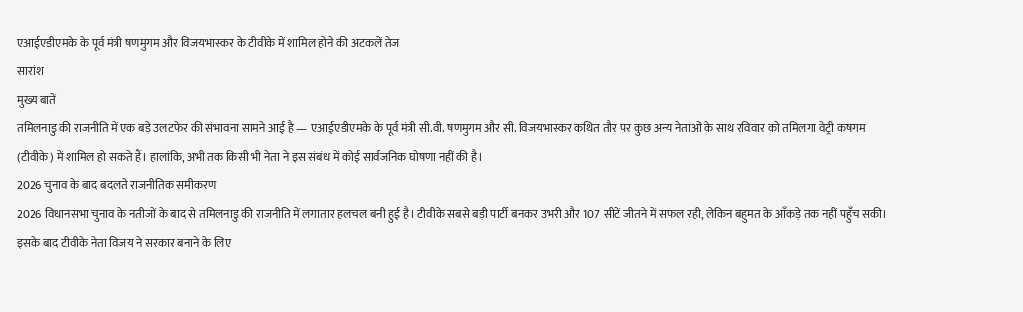एआईएडीएमके के पूर्व मंत्री षणमुगम और विजयभास्कर के टीवीके में शामिल होने की अटकलें तेज
सारांश
मुख्य बातें
तमिलनाडु की राजनीति में एक बड़े उलटफेर की संभावना सामने आई है — एआईएडीएमके के पूर्व मंत्री सी.वी. षणमुगम और सी. विजयभास्कर कथित तौर पर कुछ अन्य नेताओं के साथ रविवार को तमिलगा वेट्री कषगम (टीवीके) में शामिल हो सकते हैं। हालांकि, अभी तक किसी भी नेता ने इस संबंध में कोई सार्वजनिक घोषणा नहीं की है।
2026 चुनाव के बाद बदलते राजनीतिक समीकरण
2026 विधानसभा चुनाव के नतीजों के बाद से तमिलनाडु की राजनीति में लगातार हलचल बनी हुई है। टीवीके सबसे बड़ी पार्टी बनकर उभरी और 107 सीटें जीतने में सफल रही, लेकिन बहुमत के आँकड़े तक नहीं पहुँच सकी। इसके बाद टीवीके नेता विजय ने सरकार बनाने के लिए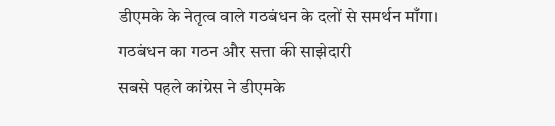डीएमके के नेतृत्व वाले गठबंधन के दलों से समर्थन माँगा।
गठबंधन का गठन और सत्ता की साझेदारी
सबसे पहले कांग्रेस ने डीएमके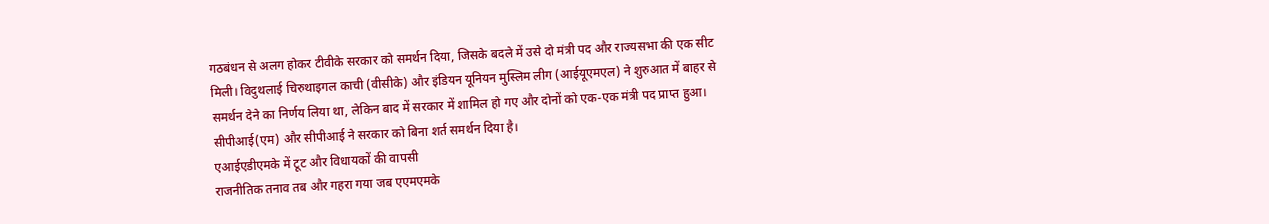गठबंधन से अलग होकर टीवीके सरकार को समर्थन दिया, जिसके बदले में उसे दो मंत्री पद और राज्यसभा की एक सीट मिली। विदुथलाई चिरुथाइगल काची (वीसीके) और इंडियन यूनियन मुस्लिम लीग (आईयूएमएल) ने शुरुआत में बाहर से समर्थन देने का निर्णय लिया था, लेकिन बाद में सरकार में शामिल हो गए और दोनों को एक-एक मंत्री पद प्राप्त हुआ। सीपीआई(एम) और सीपीआई ने सरकार को बिना शर्त समर्थन दिया है।
एआईएडीएमके में टूट और विधायकों की वापसी
राजनीतिक तनाव तब और गहरा गया जब एएमएमके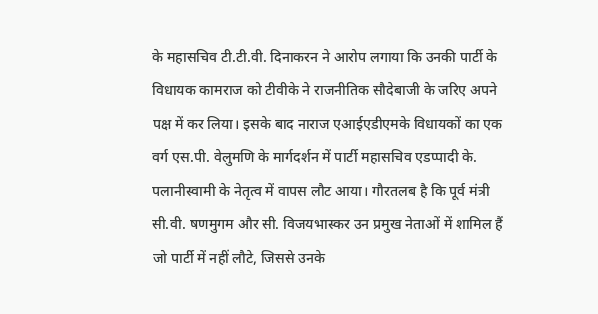के महासचिव टी.टी.वी. दिनाकरन ने आरोप लगाया कि उनकी पार्टी के विधायक कामराज को टीवीके ने राजनीतिक सौदेबाजी के जरिए अपने पक्ष में कर लिया। इसके बाद नाराज एआईएडीएमके विधायकों का एक वर्ग एस.पी. वेलुमणि के मार्गदर्शन में पार्टी महासचिव एडप्पादी के. पलानीस्वामी के नेतृत्व में वापस लौट आया। गौरतलब है कि पूर्व मंत्री सी.वी. षणमुगम और सी. विजयभास्कर उन प्रमुख नेताओं में शामिल हैं जो पार्टी में नहीं लौटे, जिससे उनके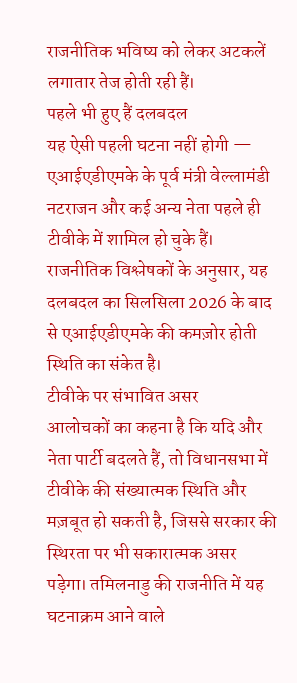राजनीतिक भविष्य को लेकर अटकलें लगातार तेज होती रही हैं।
पहले भी हुए हैं दलबदल
यह ऐसी पहली घटना नहीं होगी — एआईएडीएमके के पूर्व मंत्री वेल्लामंडी नटराजन और कई अन्य नेता पहले ही टीवीके में शामिल हो चुके हैं। राजनीतिक विश्लेषकों के अनुसार, यह दलबदल का सिलसिला 2026 के बाद से एआईएडीएमके की कमज़ोर होती स्थिति का संकेत है।
टीवीके पर संभावित असर
आलोचकों का कहना है कि यदि और नेता पार्टी बदलते हैं, तो विधानसभा में टीवीके की संख्यात्मक स्थिति और मज़बूत हो सकती है, जिससे सरकार की स्थिरता पर भी सकारात्मक असर पड़ेगा। तमिलनाडु की राजनीति में यह घटनाक्रम आने वाले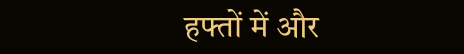हफ्तों में और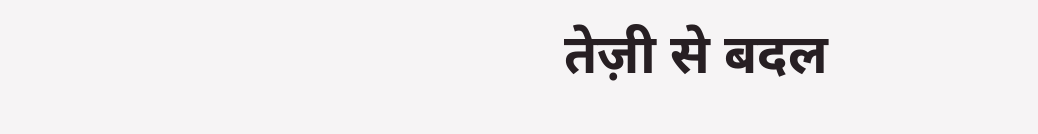तेज़ी से बदल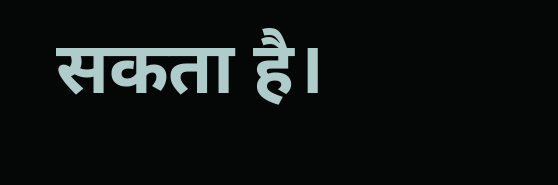सकता है।